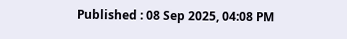Published : 08 Sep 2025, 04:08 PM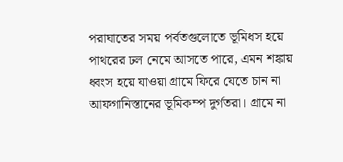পরাঘাতের সময় পর্বতগুলোতে ভূমিধস হয়ে পাথরের ঢল নেমে আসতে পারে, এমন শঙ্কায় ধ্বংস হয়ে যাওয়া গ্রামে ফিরে যেতে চান না আফগানিস্তানের ভূমিকম্প দুর্গতরা। গ্রামে না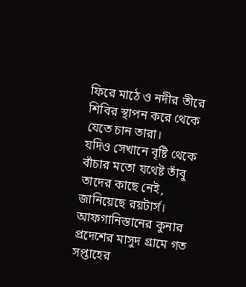ফিরে মাঠে ও নদীর তীরে শিবির স্থাপন করে থেকে যেতে চান তারা।
যদিও সেখানে বৃষ্টি থেকে বাঁচার মতো যথেষ্ট তাঁবু তাদের কাছে নেই, জানিয়েছে রয়টার্স।
আফগানিস্তানের কুনার প্রদেশের মাসুদ গ্রামে গত সপ্তাহের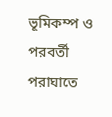ভূমিকম্প ও পরবর্তী পরাঘাতে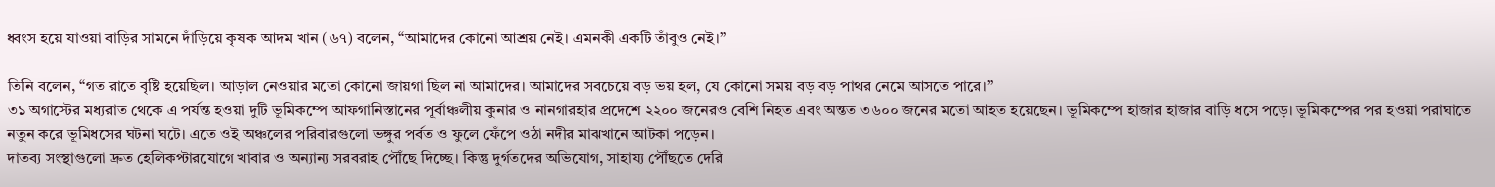ধ্বংস হয়ে যাওয়া বাড়ির সামনে দাঁড়িয়ে কৃষক আদম খান (৬৭) বলেন, “আমাদের কোনো আশ্রয় নেই। এমনকী একটি তাঁবুও নেই।”

তিনি বলেন, “গত রাতে বৃষ্টি হয়েছিল। আড়াল নেওয়ার মতো কোনো জায়গা ছিল না আমাদের। আমাদের সবচেয়ে বড় ভয় হল, যে কোনো সময় বড় বড় পাথর নেমে আসতে পারে।”
৩১ অগাস্টের মধ্যরাত থেকে এ পর্যন্ত হওয়া দুটি ভূমিকম্পে আফগানিস্তানের পূর্বাঞ্চলীয় কুনার ও নানগারহার প্রদেশে ২২০০ জনেরও বেশি নিহত এবং অন্তত ৩৬০০ জনের মতো আহত হয়েছেন। ভূমিকম্পে হাজার হাজার বাড়ি ধসে পড়ে। ভূমিকম্পের পর হওয়া পরাঘাতে নতুন করে ভূমিধসের ঘটনা ঘটে। এতে ওই অঞ্চলের পরিবারগুলো ভঙ্গুর পর্বত ও ফুলে ফেঁপে ওঠা নদীর মাঝখানে আটকা পড়েন।
দাতব্য সংস্থাগুলো দ্রুত হেলিকপ্টারযোগে খাবার ও অন্যান্য সরবরাহ পৌঁছে দিচ্ছে। কিন্তু দুর্গতদের অভিযোগ, সাহায্য পৌঁছতে দেরি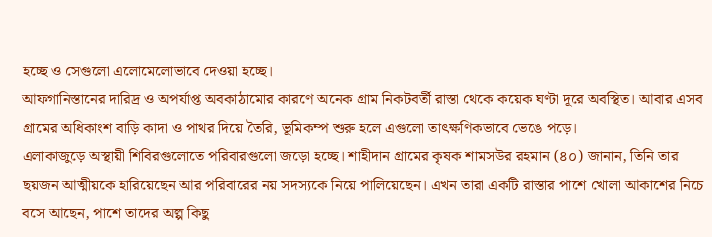হচ্ছে ও সেগুলো এলোমেলোভাবে দেওয়া হচ্ছে।
আফগানিস্তানের দারিদ্র ও অপর্যাপ্ত অবকাঠামোর কারণে অনেক গ্রাম নিকটবর্তী রাস্তা থেকে কয়েক ঘণ্টা দূরে অবস্থিত। আবার এসব গ্রামের অধিকাংশ বাড়ি কাদা ও পাথর দিয়ে তৈরি, ভূমিকম্প শুরু হলে এগুলো তাৎক্ষণিকভাবে ভেঙে পড়ে।
এলাকাজুড়ে অস্থায়ী শিবিরগুলোতে পরিবারগুলো জড়ো হচ্ছে। শাহীদান গ্রামের কৃষক শামসউর রহমান (৪০) জানান, তিনি তার ছয়জন আত্মীয়কে হারিয়েছেন আর পরিবারের নয় সদস্যকে নিয়ে পালিয়েছেন। এখন তারা একটি রাস্তার পাশে খোলা আকাশের নিচে বসে আছেন, পাশে তাদের অল্প কিছু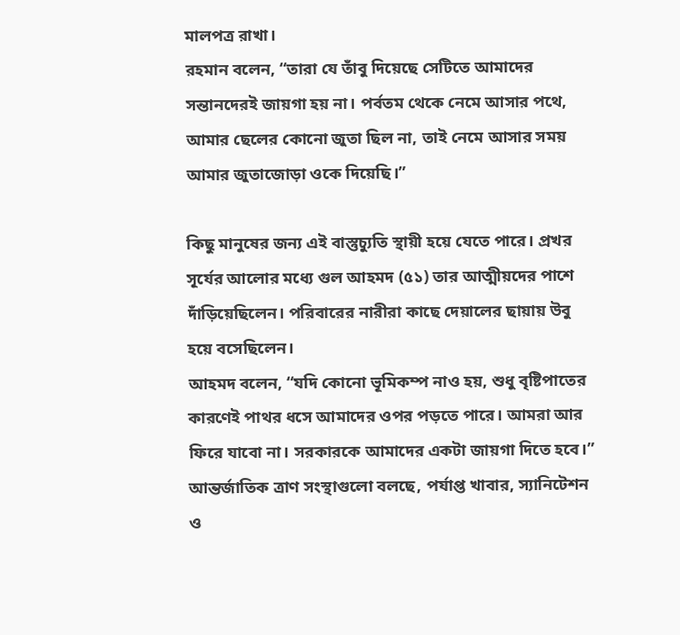মালপত্র রাখা।
রহমান বলেন, “তারা যে তাঁবু দিয়েছে সেটিতে আমাদের সন্তানদেরই জায়গা হয় না। পর্বতম থেকে নেমে আসার পথে, আমার ছেলের কোনো জুতা ছিল না, তাই নেমে আসার সময় আমার জুতাজোড়া ওকে দিয়েছি।”

কিছু মানুষের জন্য এই বাস্তুচ্যুতি স্থায়ী হয়ে যেতে পারে। প্রখর সূর্যের আলোর মধ্যে গুল আহমদ (৫১) তার আত্মীয়দের পাশে দাঁড়িয়েছিলেন। পরিবারের নারীরা কাছে দেয়ালের ছায়ায় উবু হয়ে বসেছিলেন।
আহমদ বলেন, “যদি কোনো ভূমিকম্প নাও হয়, শুধু বৃষ্টিপাতের কারণেই পাথর ধসে আমাদের ওপর পড়তে পারে। আমরা আর ফিরে যাবো না। সরকারকে আমাদের একটা জায়গা দিতে হবে।”
আন্তর্জাতিক ত্রাণ সংস্থাগুলো বলছে, পর্যাপ্ত খাবার, স্যানিটেশন ও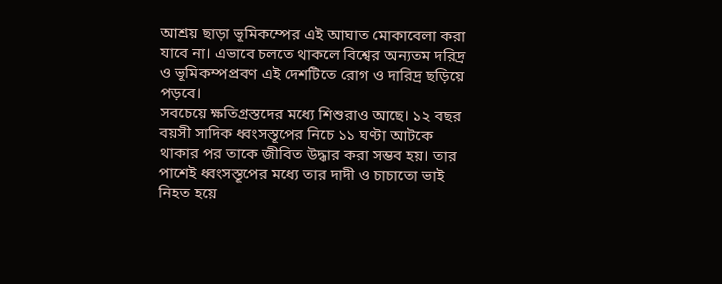আশ্রয় ছাড়া ভূমিকম্পের এই আঘাত মোকাবেলা করা যাবে না। এভাবে চলতে থাকলে বিশ্বের অন্যতম দরিদ্র ও ভূমিকম্পপ্রবণ এই দেশটিতে রোগ ও দারিদ্র ছড়িয়ে পড়বে।
সবচেয়ে ক্ষতিগ্রস্তদের মধ্যে শিশুরাও আছে। ১২ বছর বয়সী সাদিক ধ্বংসস্তূপের নিচে ১১ ঘণ্টা আটকে থাকার পর তাকে জীবিত উদ্ধার করা সম্ভব হয়। তার পাশেই ধ্বংসস্তূপের মধ্যে তার দাদী ও চাচাতো ভাই নিহত হয়ে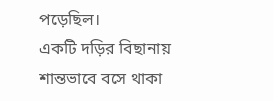পড়েছিল।
একটি দড়ির বিছানায় শান্তভাবে বসে থাকা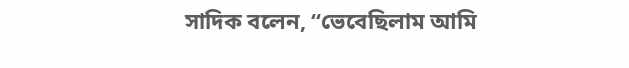সাদিক বলেন, “ভেবেছিলাম আমি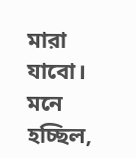মারা যাবো। মনে হচ্ছিল,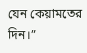যেন কেয়ামতের দিন।”